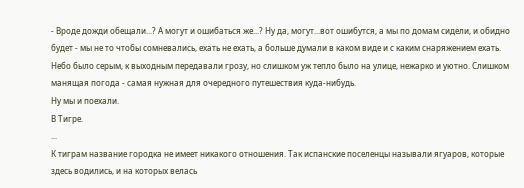- Вроде дожди обещали...? А могут и ошибаться же...? Ну да, могут...вот ошибутся, а мы по домам сидели, и обидно будет - мы не то чтобы сомневались, ехать не ехать, а больше думали в каком виде и с каким снаряжением ехать. Небо было серым, к выходным передавали грозу, но слишком уж тепло было на улице, нежарко и уютно. Слишком манящая погода - самая нужная для очередного путешествия куда-нибудь.
Ну мы и поехали.
В Тигре.
...
К тиграм название городка не имеет никакого отношения. Так испанские поселенцы называли ягуаров, которые здесь водились, и на которых велась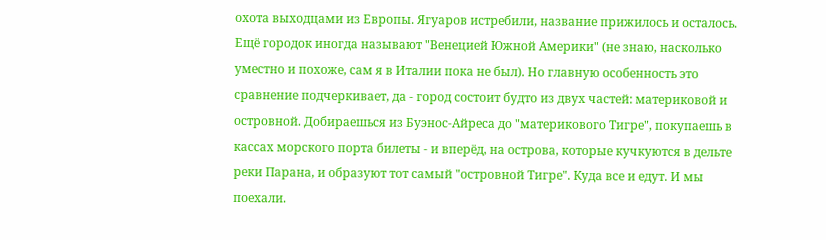охота выходцами из Европы. Ягуаров истребили, название прижилось и осталось. Ещё городок иногда называют "Венецией Южной Америки" (не знаю, насколько уместно и похоже, сам я в Италии пока не был). Но главную особенность это сравнение подчеркивает, да - город состоит будто из двух частей: материковой и островной. Добираешься из Буэнос-Айреса до "материкового Тигре", покупаешь в кассах морского порта билеты - и вперёд, на острова, которые кучкуются в дельте реки Парана, и образуют тот самый "островной Тигре". Куда все и едут. И мы поехали.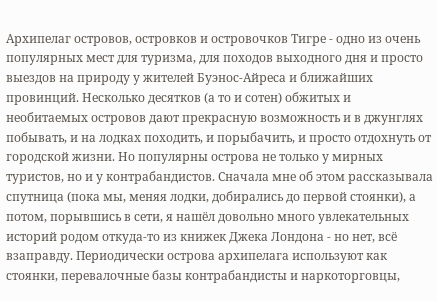Архипелаг островов, островков и островочков Тигре - одно из очень популярных мест для туризма, для походов выходного дня и просто выездов на природу у жителей Буэнос-Айреса и ближайших провинций. Несколько десятков (а то и сотен) обжитых и необитаемых островов дают прекрасную возможность и в джунглях побывать, и на лодках походить, и порыбачить, и просто отдохнуть от городской жизни. Но популярны острова не только у мирных туристов, но и у контрабандистов. Сначала мне об этом рассказывала спутница (пока мы, меняя лодки, добирались до первой стоянки), а потом, порывшись в сети, я нашёл довольно много увлекательных историй родом откуда-то из книжек Джека Лондона - но нет, всё взаправду. Периодически острова архипелага используют как стоянки, перевалочные базы контрабандисты и наркоторговцы,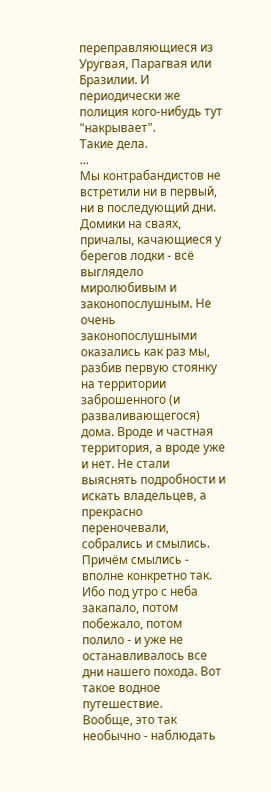переправляющиеся из Уругвая, Парагвая или Бразилии. И периодически же полиция кого-нибудь тут "накрывает".
Такие дела.
...
Мы контрабандистов не встретили ни в первый, ни в последующий дни. Домики на сваях, причалы, качающиеся у берегов лодки - всё выглядело миролюбивым и законопослушным. Не очень законопослушными оказались как раз мы, разбив первую стоянку на территории заброшенного (и разваливающегося) дома. Вроде и частная территория, а вроде уже и нет. Не стали выяснять подробности и искать владельцев, а прекрасно переночевали, собрались и смылись.
Причём смылись - вполне конкретно так. Ибо под утро с неба закапало, потом побежало, потом полило - и уже не останавливалось все дни нашего похода. Вот такое водное путешествие.
Вообще, это так необычно - наблюдать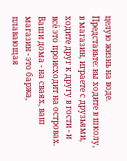целую жизнь на воде. Представьте: вы ходите в школу, в магазин, играете с друзьями, ходите друг к другу в гости - и всё это происходит на островах. Ваши дома - на сваях, ваш магазин - это баржа, плавающая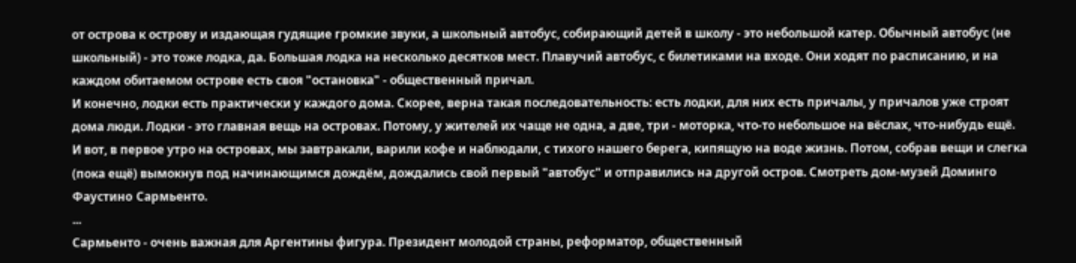от острова к острову и издающая гудящие громкие звуки, а школьный автобус, собирающий детей в школу - это небольшой катер. Обычный автобус (не школьный) - это тоже лодка, да. Большая лодка на несколько десятков мест. Плавучий автобус, с билетиками на входе. Они ходят по расписанию, и на каждом обитаемом острове есть своя "остановка" - общественный причал.
И конечно, лодки есть практически у каждого дома. Скорее, верна такая последовательность: есть лодки, для них есть причалы, у причалов уже строят дома люди. Лодки - это главная вещь на островах. Потому, у жителей их чаще не одна, а две, три - моторка, что-то небольшое на вёслах, что-нибудь ещё.
И вот, в первое утро на островах, мы завтракали, варили кофе и наблюдали, с тихого нашего берега, кипящую на воде жизнь. Потом, собрав вещи и слегка (пока ещё) вымокнув под начинающимся дождём, дождались свой первый "автобус" и отправились на другой остров. Смотреть дом-музей Домингo Фаустинo Сармьенто.
...
Сармьенто - очень важная для Аргентины фигура. Президент молодой страны, реформатор, общественный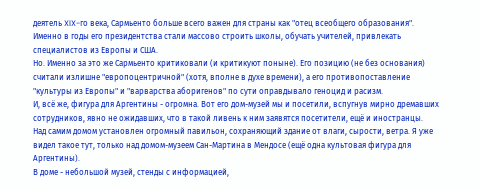деятель XIX-го века, Сармьенто больше всего важен для страны как "отец всеобщего образования". Именно в годы его президентства стали массово строить школы, обучать учителей, привлекать специалистов из Европы и США.
Но. Именно за это же Сармьенто критиковали (и критикуют поныне). Его позицию (не без основания) считали излишне "европоцентричной" (хотя, вполне в духе времени), а его противопоставление "культуры из Европы" и "варварства аборигенов" по сути оправдывало геноцид и расизм.
И, всё же, фигура для Аргентины - огромна. Вот его дом-музей мы и посетили, вспугнув мирно дремавших сотрудников, явно не ожидавших, что в такой ливень к ним заявятся посетители, ещё и иностранцы.
Над самим домом установлен огромный павильон, сохраняющий здание от влаги, сырости, ветра. Я уже видел такое тут, только над домом-музеем Сан-Мартина в Мендосе (ещё одна культовая фигура для Аргентины).
В доме - небольшой музей, стенды с информацией,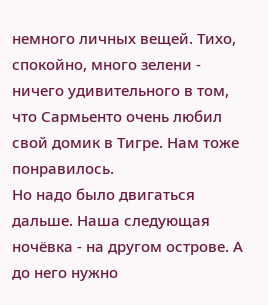немного личных вещей. Тихо, спокойно, много зелени - ничего удивительного в том, что Сармьенто очень любил свой домик в Тигре. Нам тоже понравилось.
Но надо было двигаться дальше. Наша следующая ночёвка - на другом острове. А до него нужно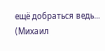ещё добраться ведь...
(Михаил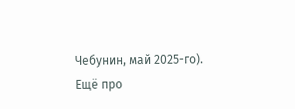Чебунин, май 2025-го).
Ещё про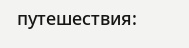путешествия: